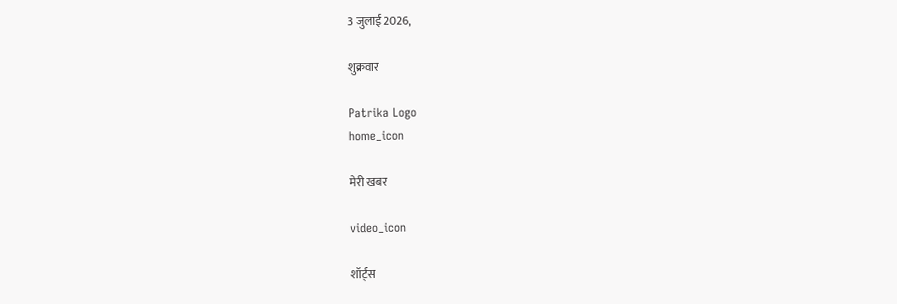3 जुलाई 2026,

शुक्रवार

Patrika Logo
home_icon

मेरी खबर

video_icon

शॉर्ट्स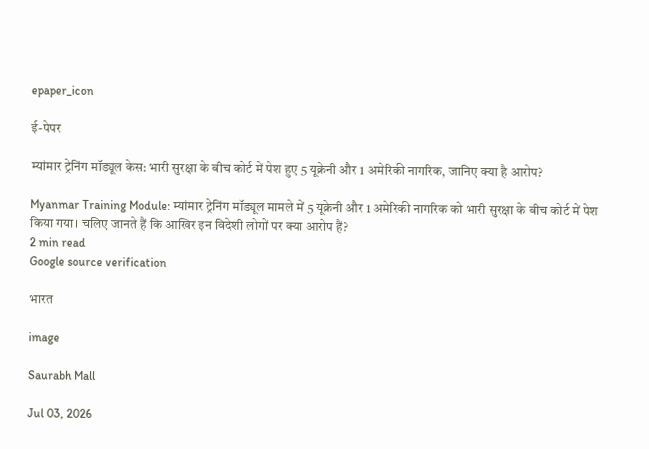epaper_icon

ई-पेपर

म्यांमार ट्रेनिंग मॉड्यूल केस: भारी सुरक्षा के बीच कोर्ट में पेश हुए 5 यूक्रेनी और 1 अमेरिकी नागरिक, जानिए क्या है आरोप?

Myanmar Training Module: म्यांमार ट्रेनिंग मॉड्यूल मामले में 5 यूक्रेनी और 1 अमेरिकी नागरिक को भारी सुरक्षा के बीच कोर्ट में पेश किया गया। चलिए जानते हैं कि आखिर इन विदेशी लोगों पर क्या आरोप हैं?
2 min read
Google source verification

भारत

image

Saurabh Mall

Jul 03, 2026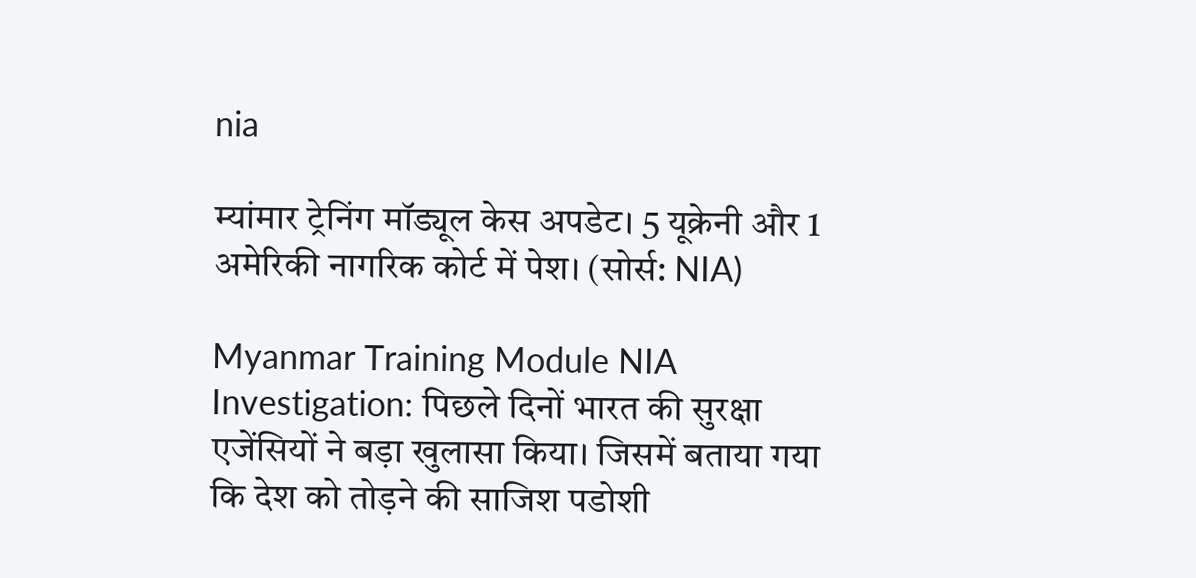nia

म्यांमार ट्रेनिंग मॉड्यूल केस अपडेट। 5 यूक्रेनी और 1 अमेरिकी नागरिक कोर्ट में पेश। (सोर्स: NIA)

Myanmar Training Module NIA Investigation: पिछले दिनों भारत की सुरक्षा एजेंसियों ने बड़ा खुलासा किया। जिसमें बताया गया कि देश को तोड़ने की साजिश पडोशी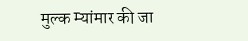मुल्क म्यांमार की जा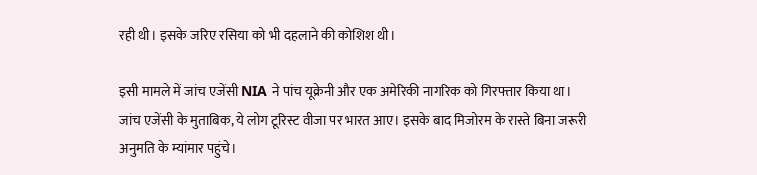रही थी। इसके जरिए रसिया को भी दहलाने की कोशिश थी।

इसी मामले में जांच एजेंसी NIA ने पांच यूक्रेनी और एक अमेरिकी नागरिक को गिरफ्तार किया था। जांच एजेंसी के मुताबिक, ये लोग टूरिस्ट वीजा पर भारत आए। इसके बाद मिजोरम के रास्ते बिना जरूरी अनुमति के म्यांमार पहुंचे।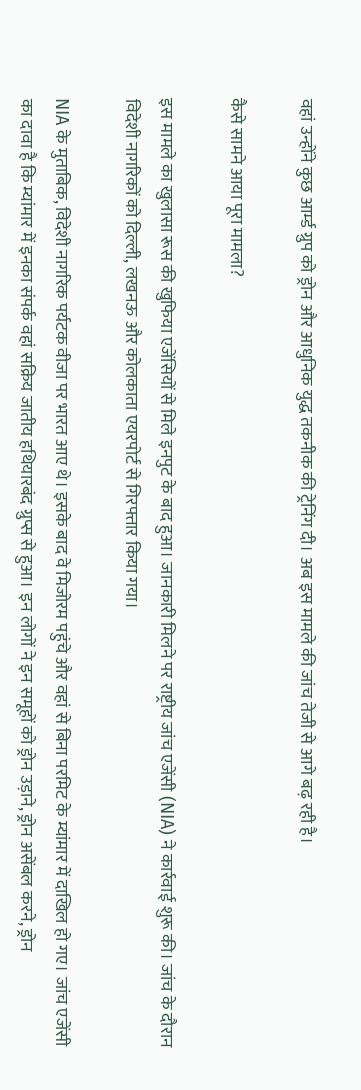वहां उन्होंने कुछ आर्म्ड ग्रुप को ड्रोन और आधुनिक युद्ध तकनीक की ट्रेनिंग दी। अब इस मामले की जांच तेजी से आगे बढ़ रही है।

कैसे सामने आया पूरा मामला?

इस मामले का खुलासा रूस की खुफिया एजेंसियों से मिले इनपुट के बाद हुआ। जानकारी मिलने पर राष्ट्रीय जांच एजेंसी (NIA) ने कार्रवाई शुरू की। जांच के दौरान विदेशी नागरिकों को दिल्ली, लखनऊ और कोलकाता एयरपोर्ट से गिरफ्तार किया गया।

NIA के मुताबिक, विदेशी नागरिक पर्यटक वीजा पर भारत आए थे। इसके बाद वे मिजोरम पहुंचे और वहां से बिना परमिट के म्यांमार में दाखिल हो गए। जांच एजेंसी का दावा है कि म्यांमार में इनका संपर्क वहां सक्रिय जातीय हथियारबंद ग्रुप्स से हुआ। इन लोगों ने इन समूहों को ड्रोन उड़ाने, ड्रोन असेंबल करने, ड्रोन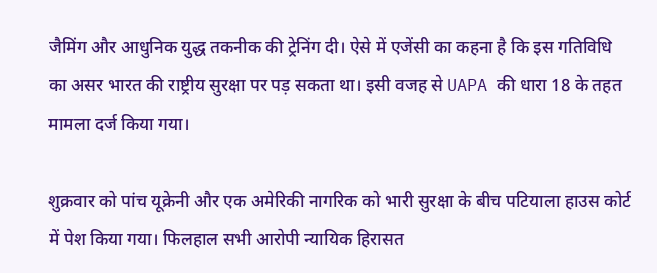जैमिंग और आधुनिक युद्ध तकनीक की ट्रेनिंग दी। ऐसे में एजेंसी का कहना है कि इस गतिविधि का असर भारत की राष्ट्रीय सुरक्षा पर पड़ सकता था। इसी वजह से UAPA की धारा 18 के तहत मामला दर्ज किया गया।

शुक्रवार को पांच यूक्रेनी और एक अमेरिकी नागरिक को भारी सुरक्षा के बीच पटियाला हाउस कोर्ट में पेश किया गया। फिलहाल सभी आरोपी न्यायिक हिरासत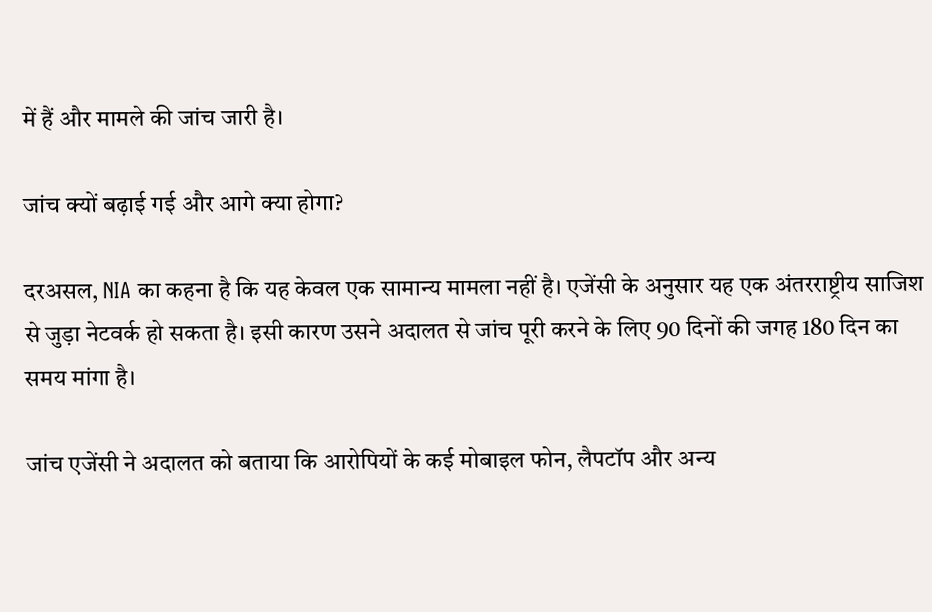में हैं और मामले की जांच जारी है।

जांच क्यों बढ़ाई गई और आगे क्या होगा?

दरअसल, NIA का कहना है कि यह केवल एक सामान्य मामला नहीं है। एजेंसी के अनुसार यह एक अंतरराष्ट्रीय साजिश से जुड़ा नेटवर्क हो सकता है। इसी कारण उसने अदालत से जांच पूरी करने के लिए 90 दिनों की जगह 180 दिन का समय मांगा है।

जांच एजेंसी ने अदालत को बताया कि आरोपियों के कई मोबाइल फोन, लैपटॉप और अन्य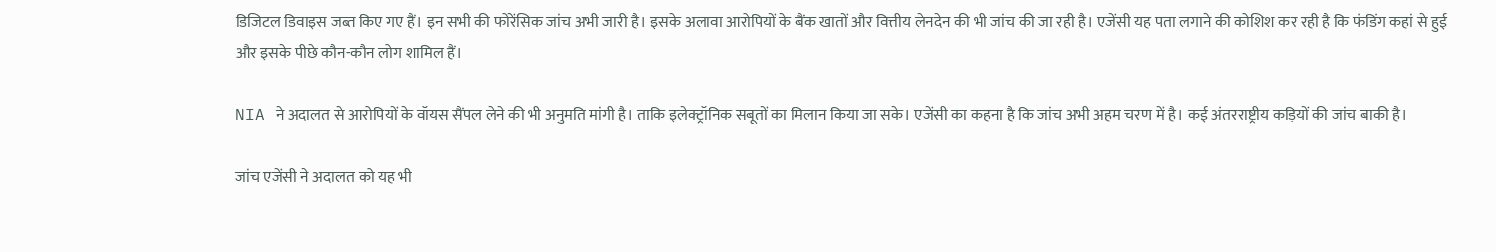डिजिटल डिवाइस जब्त किए गए हैं। इन सभी की फोरेंसिक जांच अभी जारी है। इसके अलावा आरोपियों के बैंक खातों और वित्तीय लेनदेन की भी जांच की जा रही है। एजेंसी यह पता लगाने की कोशिश कर रही है कि फंडिंग कहां से हुई और इसके पीछे कौन-कौन लोग शामिल हैं।

NIA ने अदालत से आरोपियों के वॉयस सैंपल लेने की भी अनुमति मांगी है। ताकि इलेक्ट्रॉनिक सबूतों का मिलान किया जा सके। एजेंसी का कहना है कि जांच अभी अहम चरण में है। कई अंतरराष्ट्रीय कड़ियों की जांच बाकी है।

जांच एजेंसी ने अदालत को यह भी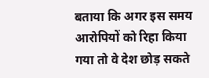बताया कि अगर इस समय आरोपियों को रिहा किया गया तो वे देश छोड़ सकते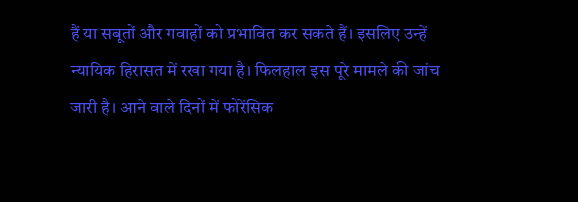हैं या सबूतों और गवाहों को प्रभावित कर सकते हैं। इसलिए उन्हें न्यायिक हिरासत में रखा गया है। फिलहाल इस पूरे मामले की जांच जारी है। आने वाले दिनों में फोरेंसिक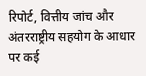रिपोर्ट, वित्तीय जांच और अंतरराष्ट्रीय सहयोग के आधार पर कई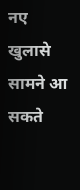नए खुलासे सामने आ सकते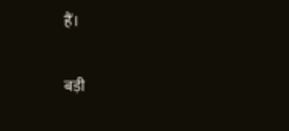हैं।

बड़ी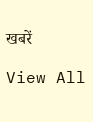खबरें

View All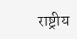राष्ट्रीय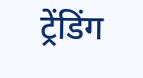ट्रेंडिंग